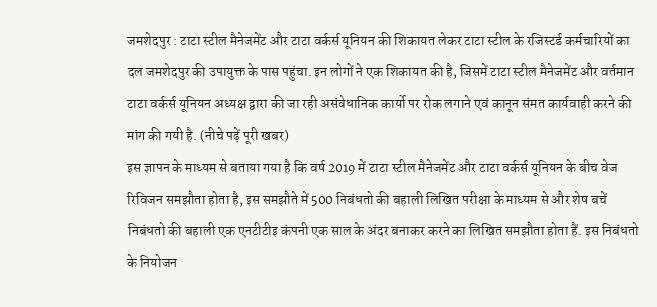जमशेदपुर : टाटा स्टील मैनेजमेंट और टाटा वर्कर्स यूनियन की शिकायत लेकर टाटा स्टील के रजिस्टर्ड कर्मचारियों का दल जमशेदपुर की उपायुक्त के पास पहुंचा. इन लोगों ने एक शिकायत की है, जिसमें टाटा स्टील मैनेजमेंट और वर्तमान टाटा वर्कर्स यूनियन अध्यक्ष द्वारा की जा रही असंवेधानिक कार्यो पर रोक लगाने एवं कानून संमत कार्यवाही करने की मांग की गयी है. (नीचे पढ़ें पूरी खबर)
इस ज्ञापन के माध्यम से बताया गया है कि वर्ष 2019 में टाटा स्टील मैनेजमेंट और टाटा वर्कर्स यूनियन के बीच वेज रिविजन समझौता होता है, इस समझौते में 500 निबंधतो की बहाली लिखित परीक्षा के माध्यम से और शेष बचें निबंधतो की बहाली एक एनटीटीइ कंपनी एक साल के अंदर बनाकर करने का लिखित समझौता होता हैं. इस निबंधतो के नियोजन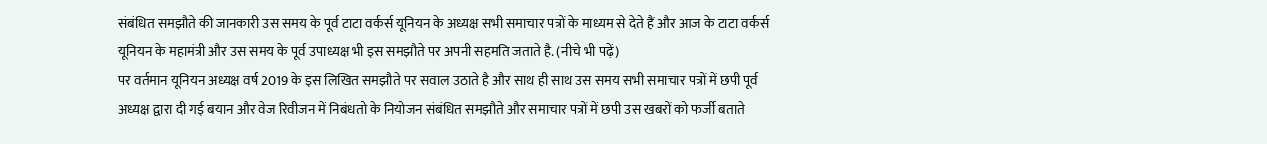संबंधित समझौते की जानकारी उस समय के पूर्व टाटा वर्कर्स यूनियन के अध्यक्ष सभी समाचार पत्रों के माध्यम से देते हैं और आज के टाटा वर्कर्स यूनियन के महामंत्री और उस समय के पूर्व उपाध्यक्ष भी इस समझौते पर अपनी सहमति जताते है. (नीचे भी पढ़ें)
पर वर्तमान यूनियन अध्यक्ष वर्ष 2019 के इस लिखित समझौते पर सवाल उठाते है और साथ ही साथ उस समय सभी समाचार पत्रों में छपी पूर्व अध्यक्ष द्वारा दी गई बयान और वेज रिवीजन में निबंधतो के नियोजन संबंधित समझौते और समाचार पत्रों में छपी उस खबरों को फर्जी बताते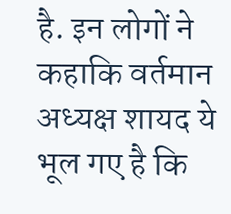है. इन लोगों ने कहाकि वर्तमान अध्यक्ष शायद ये भूल गए है कि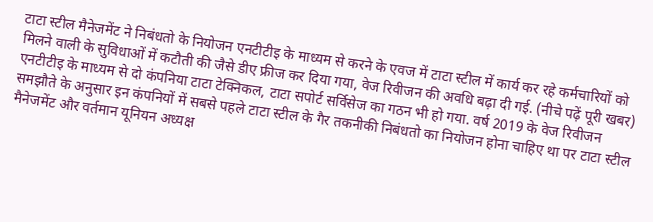टाटा स्टील मैनेजमेंट ने निबंधतो के नियोजन एनटीटीइ के माध्यम से करने के एवज में टाटा स्टील में कार्य कर रहे कर्मचारियों को मिलने वाली के सुविधाओं में कटौती की जैसे डीए फ्रीज कर दिया गया, वेज रिवीजन की अवधि बढ़ा दी गई. (नीचे पढ़ें पूरी खबर)
एनटीटीइ के माध्यम से दो कंपनिया टाटा टेक्निकल, टाटा सपोर्ट सर्विसेज का गठन भी हो गया. वर्ष 2019 के वेज रिवीजन समझौते के अनुसार इन कंपनियों में सबसे पहले टाटा स्टील के गैर तकनीकी निबंधतो का नियोजन होना चाहिए था पर टाटा स्टील मैनेजमेंट और वर्तमान यूनियन अध्यक्ष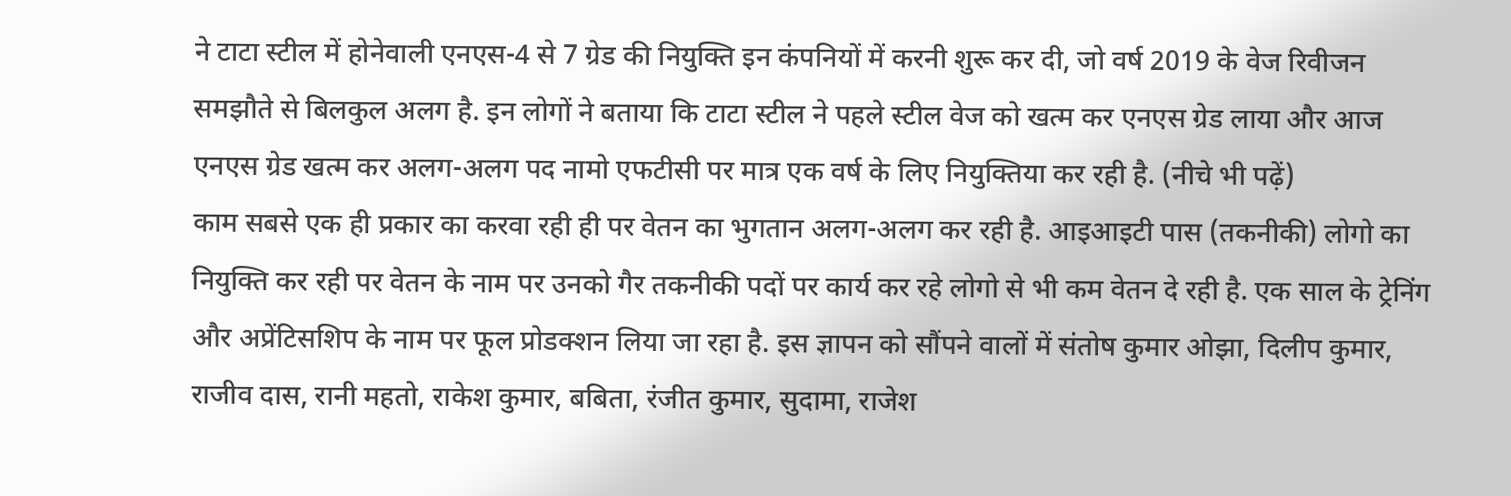ने टाटा स्टील में होनेवाली एनएस-4 से 7 ग्रेड की नियुक्ति इन कंपनियों में करनी शुरू कर दी, जो वर्ष 2019 के वेज रिवीजन समझौते से बिलकुल अलग है. इन लोगों ने बताया कि टाटा स्टील ने पहले स्टील वेज को खत्म कर एनएस ग्रेड लाया और आज एनएस ग्रेड खत्म कर अलग-अलग पद नामो एफटीसी पर मात्र एक वर्ष के लिए नियुक्तिया कर रही है. (नीचे भी पढ़ें)
काम सबसे एक ही प्रकार का करवा रही ही पर वेतन का भुगतान अलग-अलग कर रही है. आइआइटी पास (तकनीकी) लोगो का नियुक्ति कर रही पर वेतन के नाम पर उनको गैर तकनीकी पदों पर कार्य कर रहे लोगो से भी कम वेतन दे रही है. एक साल के ट्रेनिंग और अप्रेंटिसशिप के नाम पर फूल प्रोडक्शन लिया जा रहा है. इस ज्ञापन को सौंपने वालों में संतोष कुमार ओझा, दिलीप कुमार, राजीव दास, रानी महतो, राकेश कुमार, बबिता, रंजीत कुमार, सुदामा, राजेश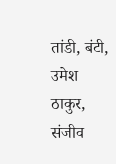तांडी, बंटी, उमेश ठाकुर, संजीव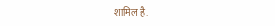शामिल है.